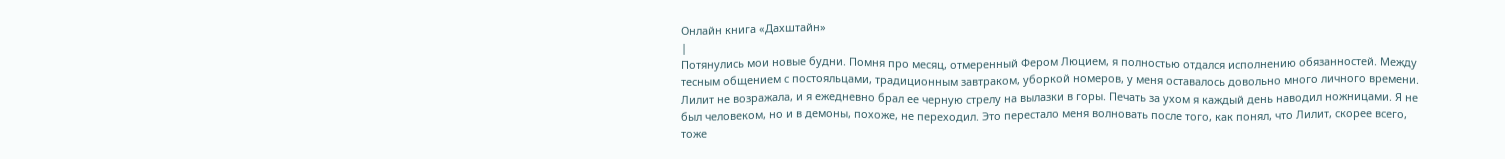Онлайн книга «Дахштайн»
|
Потянулись мои новые будни. Помня про месяц, отмеренный Фером Люцием, я полностью отдался исполнению обязанностей. Между тесным общением с постояльцами, традиционным завтраком, уборкой номеров, у меня оставалось довольно много личного времени. Лилит не возражала, и я ежедневно брал ее черную стрелу на вылазки в горы. Печать за ухом я каждый день наводил ножницами. Я не был человеком, но и в демоны, похоже, не переходил. Это перестало меня волновать после того, как понял, что Лилит, скорее всего, тоже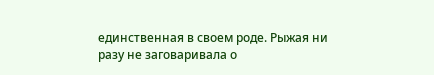единственная в своем роде. Рыжая ни разу не заговаривала о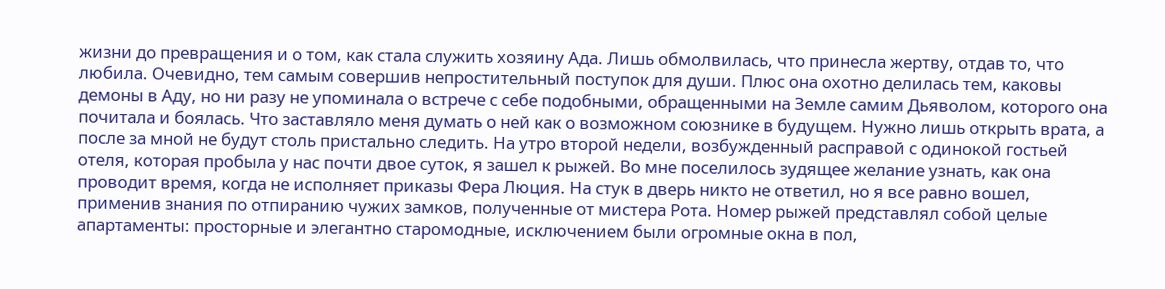жизни до превращения и о том, как стала служить хозяину Ада. Лишь обмолвилась, что принесла жертву, отдав то, что любила. Очевидно, тем самым совершив непростительный поступок для души. Плюс она охотно делилась тем, каковы демоны в Аду, но ни разу не упоминала о встрече с себе подобными, обращенными на Земле самим Дьяволом, которого она почитала и боялась. Что заставляло меня думать о ней как о возможном союзнике в будущем. Нужно лишь открыть врата, а после за мной не будут столь пристально следить. На утро второй недели, возбужденный расправой с одинокой гостьей отеля, которая пробыла у нас почти двое суток, я зашел к рыжей. Во мне поселилось зудящее желание узнать, как она проводит время, когда не исполняет приказы Фера Люция. На стук в дверь никто не ответил, но я все равно вошел, применив знания по отпиранию чужих замков, полученные от мистера Рота. Номер рыжей представлял собой целые апартаменты: просторные и элегантно старомодные, исключением были огромные окна в пол,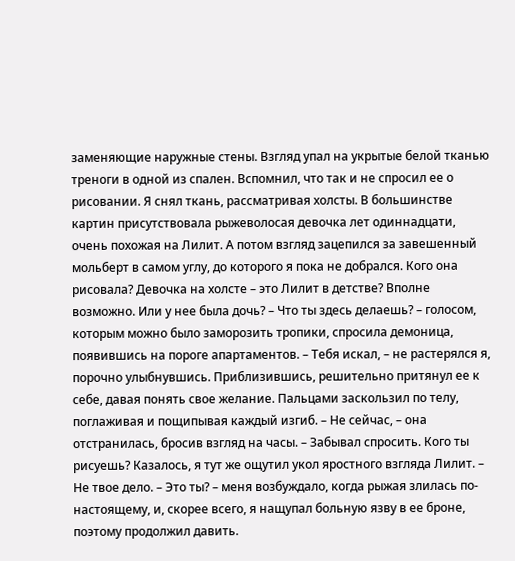заменяющие наружные стены. Взгляд упал на укрытые белой тканью треноги в одной из спален. Вспомнил, что так и не спросил ее о рисовании. Я снял ткань, рассматривая холсты. В большинстве картин присутствовала рыжеволосая девочка лет одиннадцати, очень похожая на Лилит. А потом взгляд зацепился за завешенный мольберт в самом углу, до которого я пока не добрался. Кого она рисовала? Девочка на холсте – это Лилит в детстве? Вполне возможно. Или у нее была дочь? – Что ты здесь делаешь? – голосом, которым можно было заморозить тропики, спросила демоница, появившись на пороге апартаментов. – Тебя искал, – не растерялся я, порочно улыбнувшись. Приблизившись, решительно притянул ее к себе, давая понять свое желание. Пальцами заскользил по телу, поглаживая и пощипывая каждый изгиб. – Не сейчас, – она отстранилась, бросив взгляд на часы. – Забывал спросить. Кого ты рисуешь? Казалось, я тут же ощутил укол яростного взгляда Лилит. – Не твое дело. – Это ты? – меня возбуждало, когда рыжая злилась по-настоящему, и, скорее всего, я нащупал больную язву в ее броне, поэтому продолжил давить.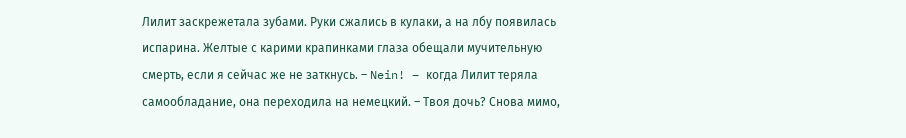Лилит заскрежетала зубами. Руки сжались в кулаки, а на лбу появилась испарина. Желтые с карими крапинками глаза обещали мучительную смерть, если я сейчас же не заткнусь. – Nein! – когда Лилит теряла самообладание, она переходила на немецкий. – Твоя дочь? Снова мимо,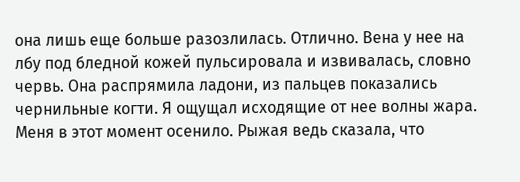она лишь еще больше разозлилась. Отлично. Вена у нее на лбу под бледной кожей пульсировала и извивалась, словно червь. Она распрямила ладони, из пальцев показались чернильные когти. Я ощущал исходящие от нее волны жара. Меня в этот момент осенило. Рыжая ведь сказала, что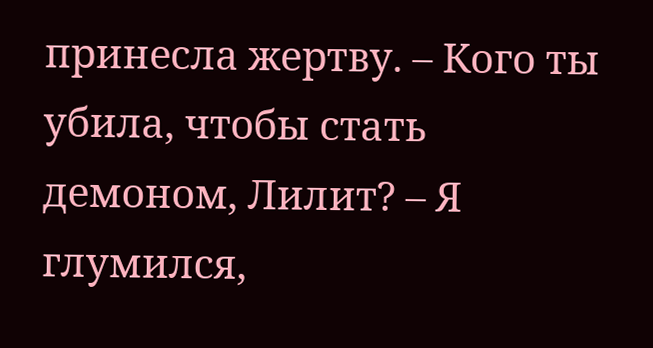принесла жертву. – Кого ты убила, чтобы стать демоном, Лилит? – Я глумился,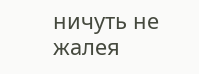ничуть не жалея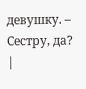девушку. – Сестру, да? |